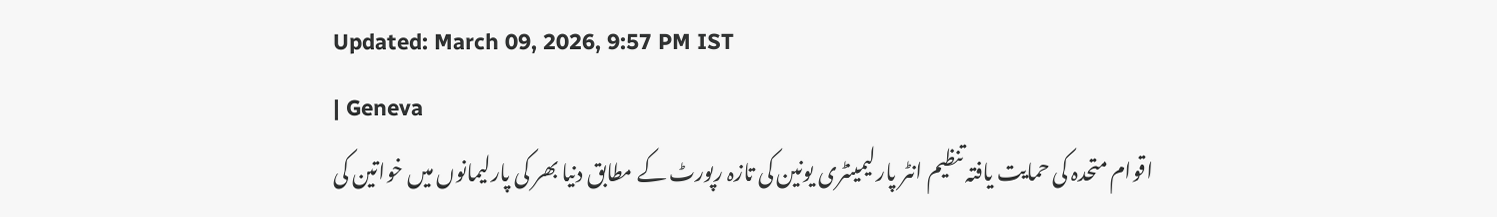Updated: March 09, 2026, 9:57 PM IST
| Geneva
اقوام متحدہ کی حمایت یافتہ تنظیم انٹر پارلیمینٹری یونین کی تازہ رپورٹ کے مطابق دنیا بھر کی پارلیمانوں میں خواتین کی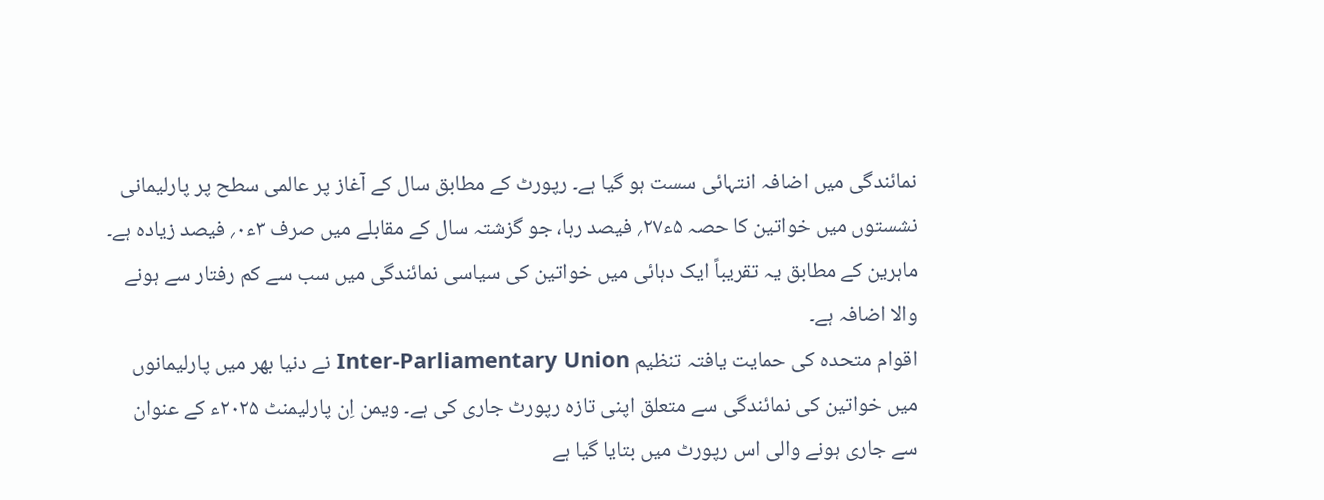نمائندگی میں اضافہ انتہائی سست ہو گیا ہے۔ رپورٹ کے مطابق سال کے آغاز پر عالمی سطح پر پارلیمانی نشستوں میں خواتین کا حصہ ۵ء۲۷؍ فیصد رہا، جو گزشتہ سال کے مقابلے میں صرف ۳ء۰؍ فیصد زیادہ ہے۔ ماہرین کے مطابق یہ تقریباً ایک دہائی میں خواتین کی سیاسی نمائندگی میں سب سے کم رفتار سے ہونے والا اضافہ ہے۔
اقوام متحدہ کی حمایت یافتہ تنظیم Inter-Parliamentary Union نے دنیا بھر میں پارلیمانوں میں خواتین کی نمائندگی سے متعلق اپنی تازہ رپورٹ جاری کی ہے۔ ویمن اِن پارلیمنٹ ۲۰۲۵ء کے عنوان سے جاری ہونے والی اس رپورٹ میں بتایا گیا ہے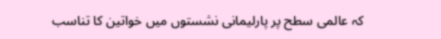کہ عالمی سطح پر پارلیمانی نشستوں میں خواتین کا تناسب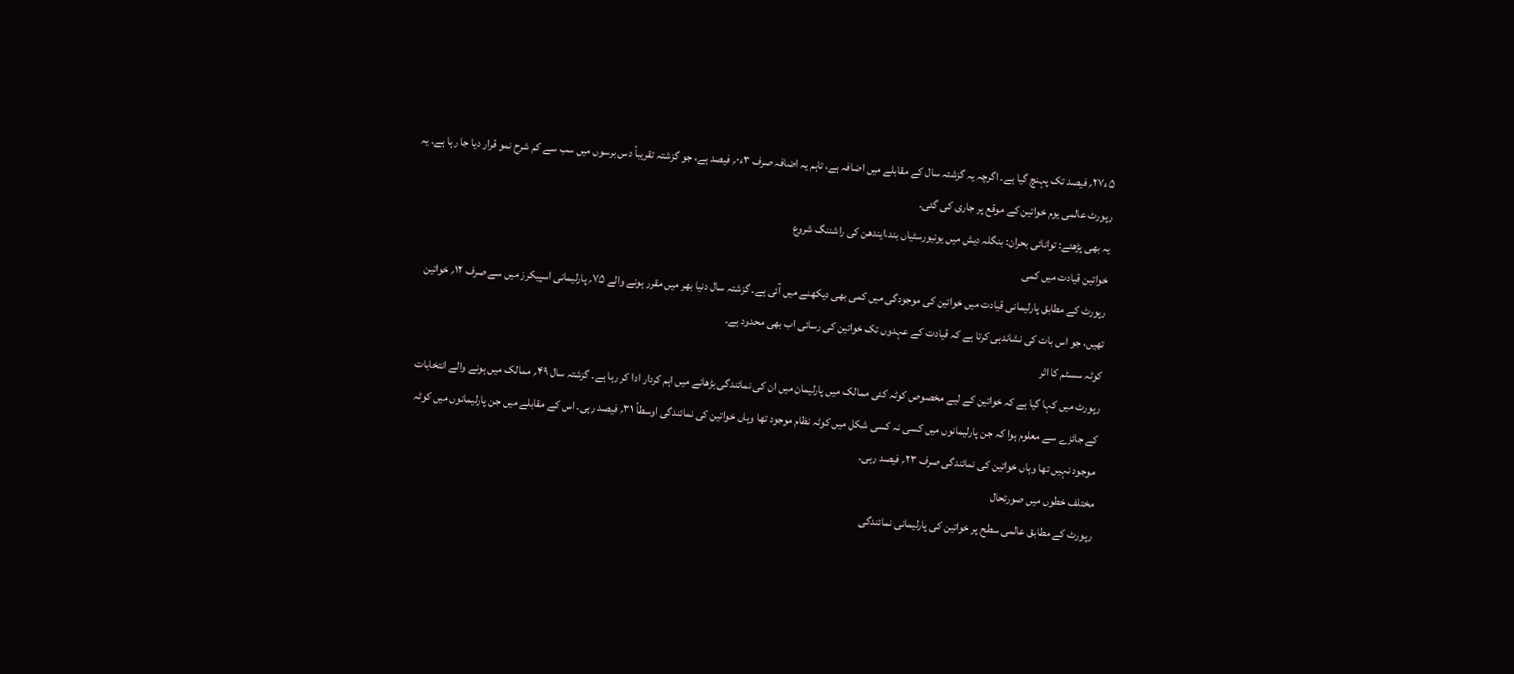۵ء۲۷؍ فیصد تک پہنچ گیا ہے۔ اگرچہ یہ گزشتہ سال کے مقابلے میں اضافہ ہے، تاہم یہ اضافہ صرف ۳ء۰؍ فیصد ہے، جو گزشتہ تقریباً دس برسوں میں سب سے کم شرح نمو قرار دیا جا رہا ہے۔ یہ رپورٹ عالمی یوم خواتین کے موقع پر جاری کی گئی۔
یہ بھی پڑھئے: توانائی بحران: بنگلہ دیش میں یونیورسٹیاں بند،ایندھن کی راشننگ شروع
خواتین قیادت میں کمی
رپورٹ کے مطابق پارلیمانی قیادت میں خواتین کی موجودگی میں کمی بھی دیکھنے میں آئی ہے۔ گزشتہ سال دنیا بھر میں مقرر ہونے والے ۷۵؍ پارلیمانی اسپیکرز میں سے صرف ۱۲؍ خواتین تھیں، جو اس بات کی نشاندہی کرتا ہے کہ قیادت کے عہدوں تک خواتین کی رسائی اب بھی محدود ہے۔
کوٹہ سسٹم کا اثر
رپورٹ میں کہا گیا ہے کہ خواتین کے لیے مخصوص کوٹہ کئی ممالک میں پارلیمان میں ان کی نمائندگی بڑھانے میں اہم کردار ادا کر رہا ہے۔ گزشتہ سال ۴۹؍ ممالک میں ہونے والے انتخابات کے جائزے سے معلوم ہوا کہ جن پارلیمانوں میں کسی نہ کسی شکل میں کوٹہ نظام موجود تھا وہاں خواتین کی نمائندگی اوسطاً ۳۱؍ فیصد رہی۔ اس کے مقابلے میں جن پارلیمانوں میں کوٹہ موجود نہیں تھا وہاں خواتین کی نمائندگی صرف ۲۳؍ فیصد رہی۔
مختلف خطوں میں صورتحال
رپورٹ کے مطابق عالمی سطح پر خواتین کی پارلیمانی نمائندگی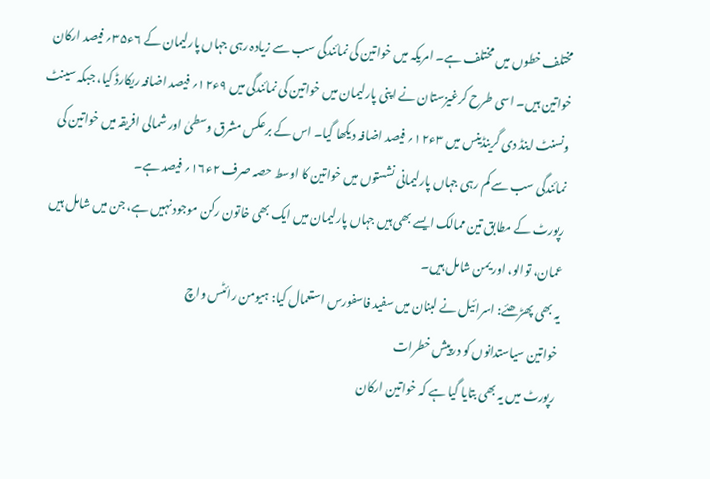مختلف خطوں میں مختلف ہے۔ امریکہ میں خواتین کی نمائندگی سب سے زیادہ رہی جہاں پارلیمان کے ۶ء۳۵؍ فیصد ارکان خواتین ہیں۔ اسی طرح کرغیزستان نے اپنی پارلیمان میں خواتین کی نمائندگی میں ۹ء۱۲؍ فیصد اضافہ ریکارڈ کیا، جبکہ سینٹ ونسنٹ اینڈ دی گرینڈینس میں ۳ء۱۲؍ فیصد اضافہ دیکھا گیا۔ اس کے برعکس مشرق وسطیٰ اور شمالی افریقہ میں خواتین کی نمائندگی سب سے کم رہی جہاں پارلیمانی نشستوں میں خواتین کا اوسط حصہ صرف ۲ء۱۶؍ فیصد ہے۔
رپورٹ کے مطابق تین ممالک ایسے بھی ہیں جہاں پارلیمان میں ایک بھی خاتون رکن موجود نہیں ہے، جن میں شامل ہیں عمان، توالو، اور یمن شامل ہیں۔
یہ بھی پھڑھئے: اسرائیل نے لبنان میں سفید فاسفورس استعمال کیا: ہیومن رائٹس واچ
خواتین سیاستدانوں کو درپیش خطرات
رپورٹ میں یہ بھی بتایا گیا ہے کہ خواتین ارکان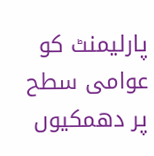پارلیمنٹ کو عوامی سطح پر دھمکیوں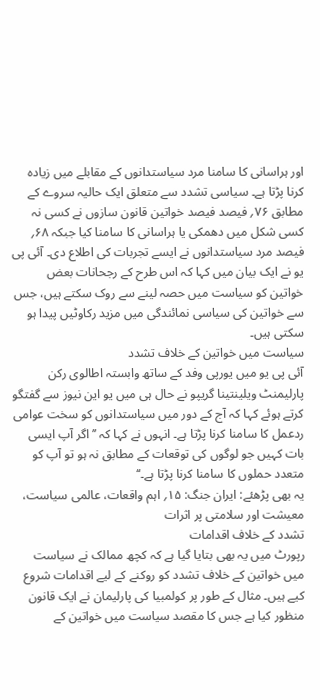اور ہراسانی کا سامنا مرد سیاستدانوں کے مقابلے میں زیادہ کرنا پڑتا ہے۔ سیاسی تشدد سے متعلق ایک حالیہ سروے کے مطابق ۷۶؍ فیصد فیصد خواتین قانون سازوں نے کسی نہ کسی شکل میں دھمکی یا ہراسانی کا سامنا کیا جبکہ ۶۸؍ فیصد مرد سیاستدانوں نے ایسے تجربات کی اطلاع دی۔ آئی پی یو نے ایک بیان میں کہا کہ اس طرح کے رجحانات بعض خواتین کو سیاست میں حصہ لینے سے روک سکتے ہیں، جس سے خواتین کی سیاسی نمائندگی میں مزید رکاوٹیں پیدا ہو سکتی ہیں۔
سیاست میں خواتین کے خلاف تشدد
آئی پی یو میں یورپی وفد کے ساتھ وابستہ اطالوی رکن پارلیمنٹ ویلینتینا گریپو نے حال ہی میں یو این نیوز سے گفتگو کرتے ہوئے کہا کہ آج کے دور میں سیاستدانوں کو سخت عوامی ردعمل کا سامنا کرنا پڑتا ہے۔ انہوں نے کہا کہ ’’اگر آپ ایسی بات کہیں جو لوگوں کی توقعات کے مطابق نہ ہو تو آپ کو متعدد حملوں کا سامنا کرنا پڑتا ہے۔‘‘
یہ بھی پڑھئے: ایران جنگ: ۱۵؍ اہم واقعات، عالمی سیاست، معیشت اور سلامتی پر اثرات
تشدد کے خلاف اقدامات
رپورٹ میں یہ بھی بتایا گیا ہے کہ کچھ ممالک نے سیاست میں خواتین کے خلاف تشدد کو روکنے کے لیے اقدامات شروع کیے ہیں۔ مثال کے طور پر کولمبیا کی پارلیمان نے ایک قانون منظور کیا ہے جس کا مقصد سیاست میں خواتین کے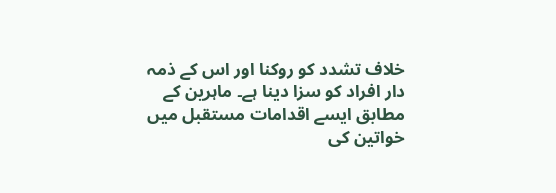خلاف تشدد کو روکنا اور اس کے ذمہ دار افراد کو سزا دینا ہے۔ ماہرین کے مطابق ایسے اقدامات مستقبل میں خواتین کی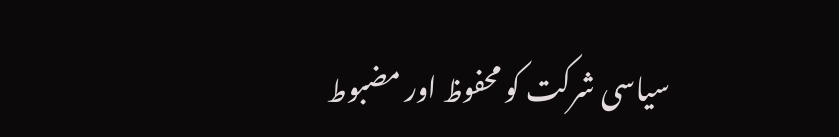سیاسی شرکت کو محفوظ اور مضبوط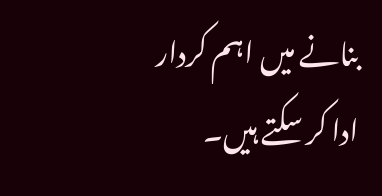بنانے میں اہم کردار ادا کر سکتے ہیں۔